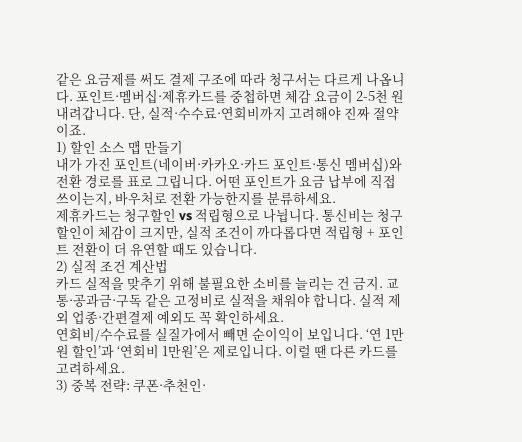같은 요금제를 써도 결제 구조에 따라 청구서는 다르게 나옵니다. 포인트·멤버십·제휴카드를 중첩하면 체감 요금이 2-5천 원 내려갑니다. 단, 실적·수수료·연회비까지 고려해야 진짜 절약이죠.
1) 할인 소스 맵 만들기
내가 가진 포인트(네이버·카카오·카드 포인트·통신 멤버십)와 전환 경로를 표로 그립니다. 어떤 포인트가 요금 납부에 직접 쓰이는지, 바우처로 전환 가능한지를 분류하세요.
제휴카드는 청구할인 vs 적립형으로 나뉩니다. 통신비는 청구할인이 체감이 크지만, 실적 조건이 까다롭다면 적립형 + 포인트 전환이 더 유연할 때도 있습니다.
2) 실적 조건 계산법
카드 실적을 맞추기 위해 불필요한 소비를 늘리는 건 금지. 교통·공과금·구독 같은 고정비로 실적을 채워야 합니다. 실적 제외 업종·간편결제 예외도 꼭 확인하세요.
연회비/수수료를 실질가에서 빼면 순이익이 보입니다. ‘연 1만원 할인’과 ‘연회비 1만원’은 제로입니다. 이럴 땐 다른 카드를 고려하세요.
3) 중복 전략: 쿠폰·추천인·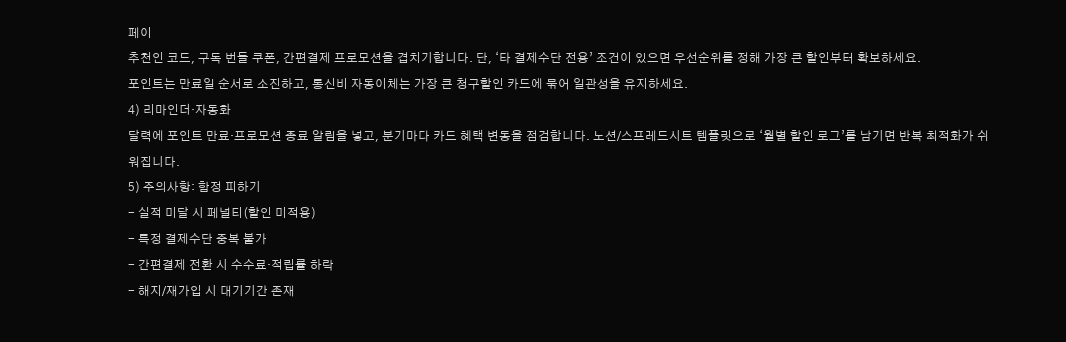페이
추천인 코드, 구독 번들 쿠폰, 간편결제 프로모션을 겹치기합니다. 단, ‘타 결제수단 전용’ 조건이 있으면 우선순위를 정해 가장 큰 할인부터 확보하세요.
포인트는 만료일 순서로 소진하고, 통신비 자동이체는 가장 큰 청구할인 카드에 묶어 일관성을 유지하세요.
4) 리마인더·자동화
달력에 포인트 만료·프로모션 종료 알림을 넣고, 분기마다 카드 혜택 변동을 점검합니다. 노션/스프레드시트 템플릿으로 ‘월별 할인 로그’를 남기면 반복 최적화가 쉬워집니다.
5) 주의사항: 함정 피하기
- 실적 미달 시 페널티(할인 미적용)
- 특정 결제수단 중복 불가
- 간편결제 전환 시 수수료·적립률 하락
- 해지/재가입 시 대기기간 존재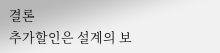결론
추가할인은 설계의 보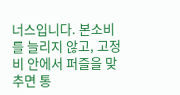너스입니다. 본소비를 늘리지 않고, 고정비 안에서 퍼즐을 맞추면 통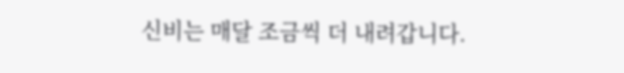신비는 매달 조금씩 더 내려갑니다.